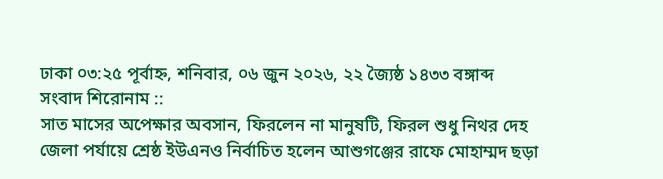ঢাকা ০৩:২৫ পূর্বাহ্ন, শনিবার, ০৬ জুন ২০২৬, ২২ জ্যৈষ্ঠ ১৪৩৩ বঙ্গাব্দ
সংবাদ শিরোনাম ::
সাত মাসের অপেক্ষার অবসান, ফিরলেন না মানুষটি, ফিরল শুধু নিথর দেহ জেলা পর্যায়ে শ্রেষ্ঠ ইউএনও নির্বাচিত হলেন আশুগঞ্জের রাফে মোহাম্মদ ছড়া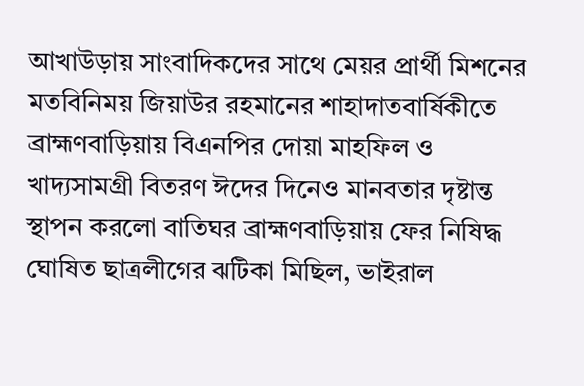আখাউড়ায় সাংবাদিকদের সাথে মেয়র প্রার্থী মিশনের মতবিনিময় জিয়াউর রহমানের শাহাদাতবার্ষিকীতে ব্রাহ্মণবাড়িয়ায় বিএনপির দোয়া মাহফিল ও খাদ্যসামগ্রী বিতরণ ঈদের দিনেও মানবতার দৃষ্টান্ত স্থাপন করলো বাতিঘর ব্রাহ্মণবাড়িয়ায় ফের নিষিদ্ধ ঘোষিত ছাত্রলীগের ঝটিকা মিছিল, ভাইরাল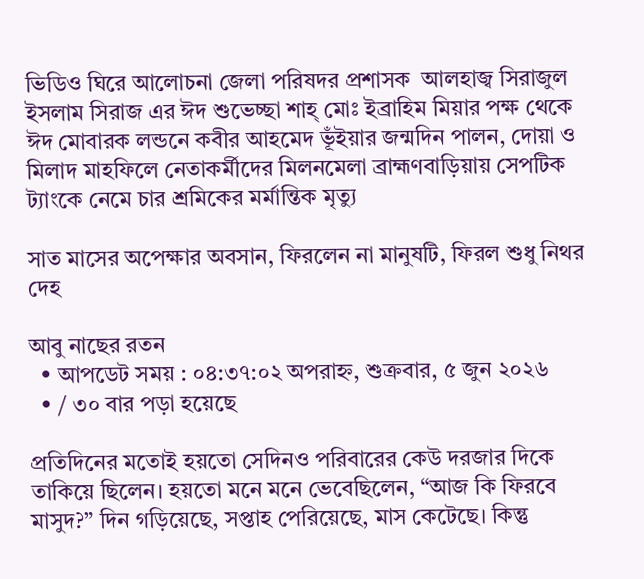ভিডিও ঘিরে আলোচনা জেলা পরিষদর প্রশাসক  আলহাজ্ব সিরাজুল ইসলাম সিরাজ এর ঈদ শুভেচ্ছা শাহ্ মোঃ ইব্রাহিম মিয়ার পক্ষ থেকে ঈদ মোবারক লন্ডনে কবীর আহমেদ ভূঁইয়ার জন্মদিন পালন, দোয়া ও মিলাদ মাহফিলে নেতাকর্মীদের মিলনমেলা ব্রাহ্মণবাড়িয়ায় সেপটিক ট্যাংকে নেমে চার শ্রমিকের মর্মান্তিক মৃত্যু

সাত মাসের অপেক্ষার অবসান, ফিরলেন না মানুষটি, ফিরল শুধু নিথর দেহ

আবু নাছের রতন
  • আপডেট সময় : ০৪:৩৭:০২ অপরাহ্ন, শুক্রবার, ৫ জুন ২০২৬
  • / ৩০ বার পড়া হয়েছে

প্রতিদিনের মতোই হয়তো সেদিনও পরিবারের কেউ দরজার দিকে তাকিয়ে ছিলেন। হয়তো মনে মনে ভেবেছিলেন, “আজ কি ফিরবে মাসুদ?” দিন গড়িয়েছে, সপ্তাহ পেরিয়েছে, মাস কেটেছে। কিন্তু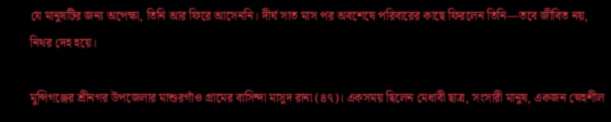যে মানুষটির জন্য অপেক্ষা, তিনি আর ফিরে আসেননি। দীর্ঘ সাত মাস পর অবশেষে পরিবারের কাছে ফিরলেন তিনি—তবে জীবিত নয়, নিথর দেহ হয়ে।

মুন্সিগঞ্জের শ্রীনগর উপজেলার মাশুরগাঁও গ্রামের বাসিন্দা মাসুদ রানা (৪৭)। একসময় ছিলেন মেধাবী ছাত্র, সংসারী মানুষ, একজন স্নেহশীল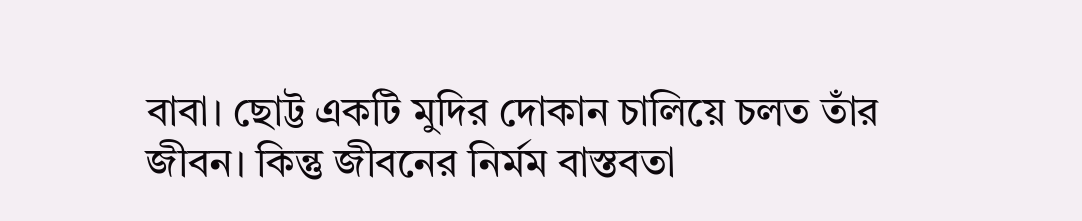বাবা। ছোট্ট একটি মুদির দোকান চালিয়ে চলত তাঁর জীবন। কিন্তু জীবনের নির্মম বাস্তবতা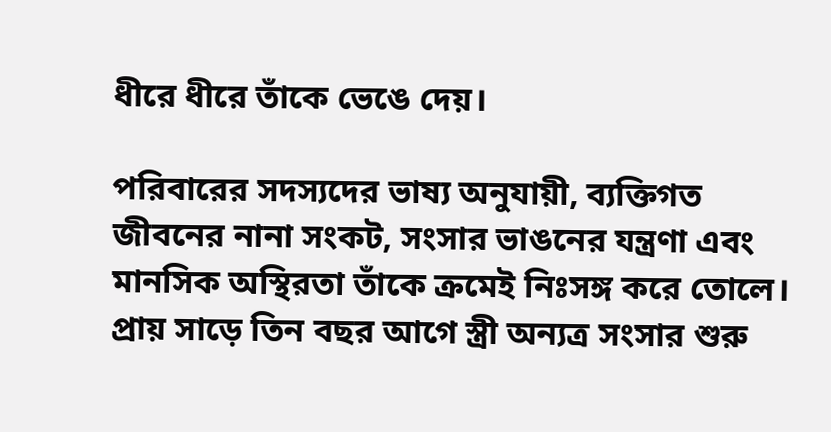ধীরে ধীরে তাঁকে ভেঙে দেয়।

পরিবারের সদস্যদের ভাষ্য অনুযায়ী, ব্যক্তিগত জীবনের নানা সংকট, সংসার ভাঙনের যন্ত্রণা এবং মানসিক অস্থিরতা তাঁকে ক্রমেই নিঃসঙ্গ করে তোলে। প্রায় সাড়ে তিন বছর আগে স্ত্রী অন্যত্র সংসার শুরু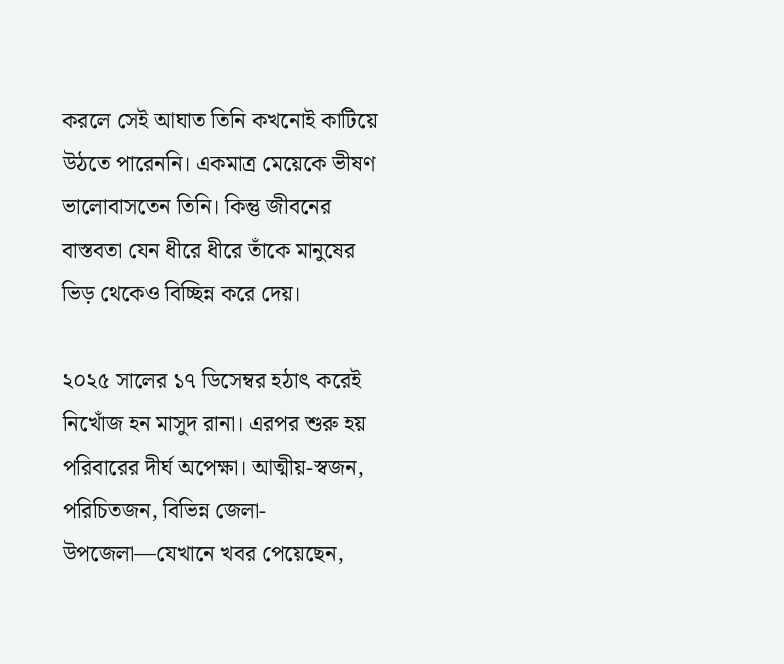করলে সেই আঘাত তিনি কখনোই কাটিয়ে উঠতে পারেননি। একমাত্র মেয়েকে ভীষণ ভালোবাসতেন তিনি। কিন্তু জীবনের বাস্তবতা যেন ধীরে ধীরে তাঁকে মানুষের ভিড় থেকেও বিচ্ছিন্ন করে দেয়।

২০২৫ সালের ১৭ ডিসেম্বর হঠাৎ করেই নিখোঁজ হন মাসুদ রানা। এরপর শুরু হয় পরিবারের দীর্ঘ অপেক্ষা। আত্মীয়-স্বজন, পরিচিতজন, বিভিন্ন জেলা-উপজেলা—যেখানে খবর পেয়েছেন,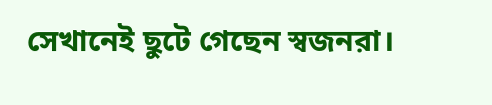সেখানেই ছুটে গেছেন স্বজনরা।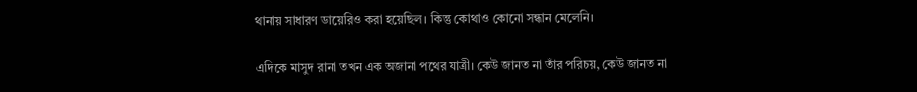থানায় সাধারণ ডায়েরিও করা হয়েছিল। কিন্তু কোথাও কোনো সন্ধান মেলেনি।

এদিকে মাসুদ রানা তখন এক অজানা পথের যাত্রী। কেউ জানত না তাঁর পরিচয়, কেউ জানত না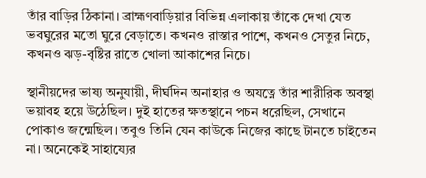তাঁর বাড়ির ঠিকানা। ব্রাহ্মণবাড়িয়ার বিভিন্ন এলাকায় তাঁকে দেখা যেত ভবঘুরের মতো ঘুরে বেড়াতে। কখনও রাস্তার পাশে, কখনও সেতুর নিচে, কখনও ঝড়-বৃষ্টির রাতে খোলা আকাশের নিচে।

স্থানীয়দের ভাষ্য অনুযায়ী, দীর্ঘদিন অনাহার ও অযত্নে তাঁর শারীরিক অবস্থা ভয়াবহ হয়ে উঠেছিল। দুই হাতের ক্ষতস্থানে পচন ধরেছিল, সেখানে পোকাও জন্মেছিল। তবুও তিনি যেন কাউকে নিজের কাছে টানতে চাইতেন না। অনেকেই সাহায্যের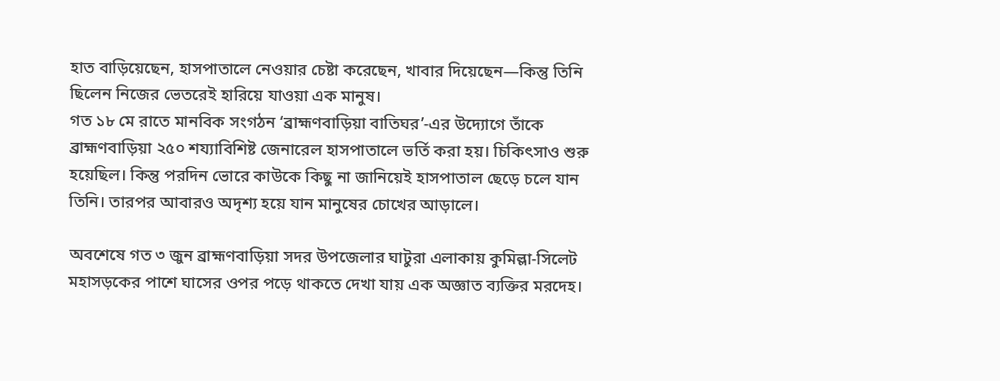হাত বাড়িয়েছেন, হাসপাতালে নেওয়ার চেষ্টা করেছেন, খাবার দিয়েছেন—কিন্তু তিনি ছিলেন নিজের ভেতরেই হারিয়ে যাওয়া এক মানুষ।
গত ১৮ মে রাতে মানবিক সংগঠন ‘ব্রাহ্মণবাড়িয়া বাতিঘর’-এর উদ্যোগে তাঁকে ব্রাহ্মণবাড়িয়া ২৫০ শয্যাবিশিষ্ট জেনারেল হাসপাতালে ভর্তি করা হয়। চিকিৎসাও শুরু হয়েছিল। কিন্তু পরদিন ভোরে কাউকে কিছু না জানিয়েই হাসপাতাল ছেড়ে চলে যান তিনি। তারপর আবারও অদৃশ্য হয়ে যান মানুষের চোখের আড়ালে।

অবশেষে গত ৩ জুন ব্রাহ্মণবাড়িয়া সদর উপজেলার ঘাটুরা এলাকায় কুমিল্লা-সিলেট মহাসড়কের পাশে ঘাসের ওপর পড়ে থাকতে দেখা যায় এক অজ্ঞাত ব্যক্তির মরদেহ।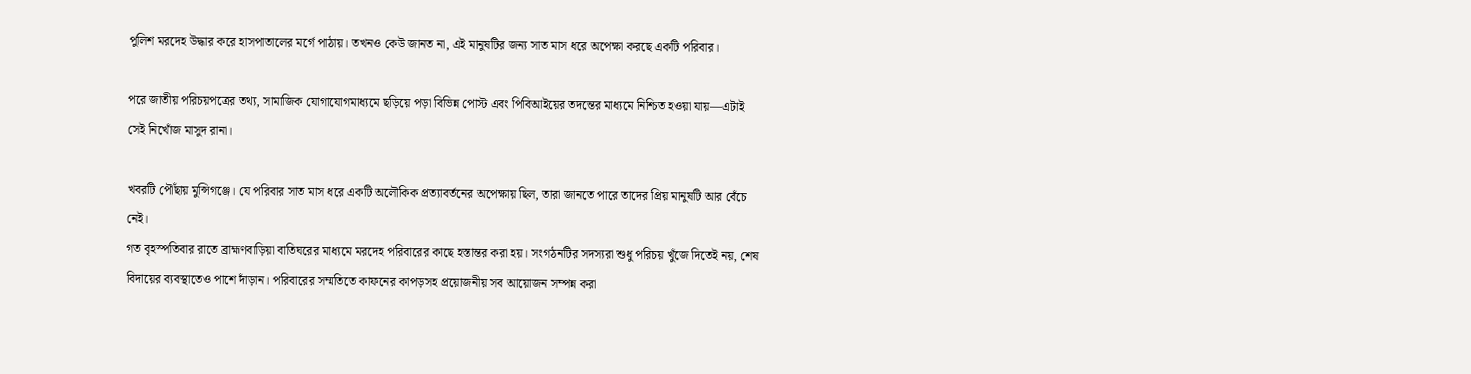পুলিশ মরদেহ উদ্ধার করে হাসপাতালের মর্গে পাঠায়। তখনও কেউ জানত না, এই মানুষটির জন্য সাত মাস ধরে অপেক্ষা করছে একটি পরিবার।

পরে জাতীয় পরিচয়পত্রের তথ্য, সামাজিক যোগাযোগমাধ্যমে ছড়িয়ে পড়া বিভিন্ন পোস্ট এবং পিবিআইয়ের তদন্তের মাধ্যমে নিশ্চিত হওয়া যায়—এটাই সেই নিখোঁজ মাসুদ রানা।

খবরটি পৌঁছায় মুন্সিগঞ্জে। যে পরিবার সাত মাস ধরে একটি অলৌকিক প্রত্যাবর্তনের অপেক্ষায় ছিল, তারা জানতে পারে তাদের প্রিয় মানুষটি আর বেঁচে নেই।
গত বৃহস্পতিবার রাতে ব্রাহ্মণবাড়িয়া বাতিঘরের মাধ্যমে মরদেহ পরিবারের কাছে হস্তান্তর করা হয়। সংগঠনটির সদস্যরা শুধু পরিচয় খুঁজে দিতেই নয়, শেষ বিদায়ের ব্যবস্থাতেও পাশে দাঁড়ান। পরিবারের সম্মতিতে কাফনের কাপড়সহ প্রয়োজনীয় সব আয়োজন সম্পন্ন করা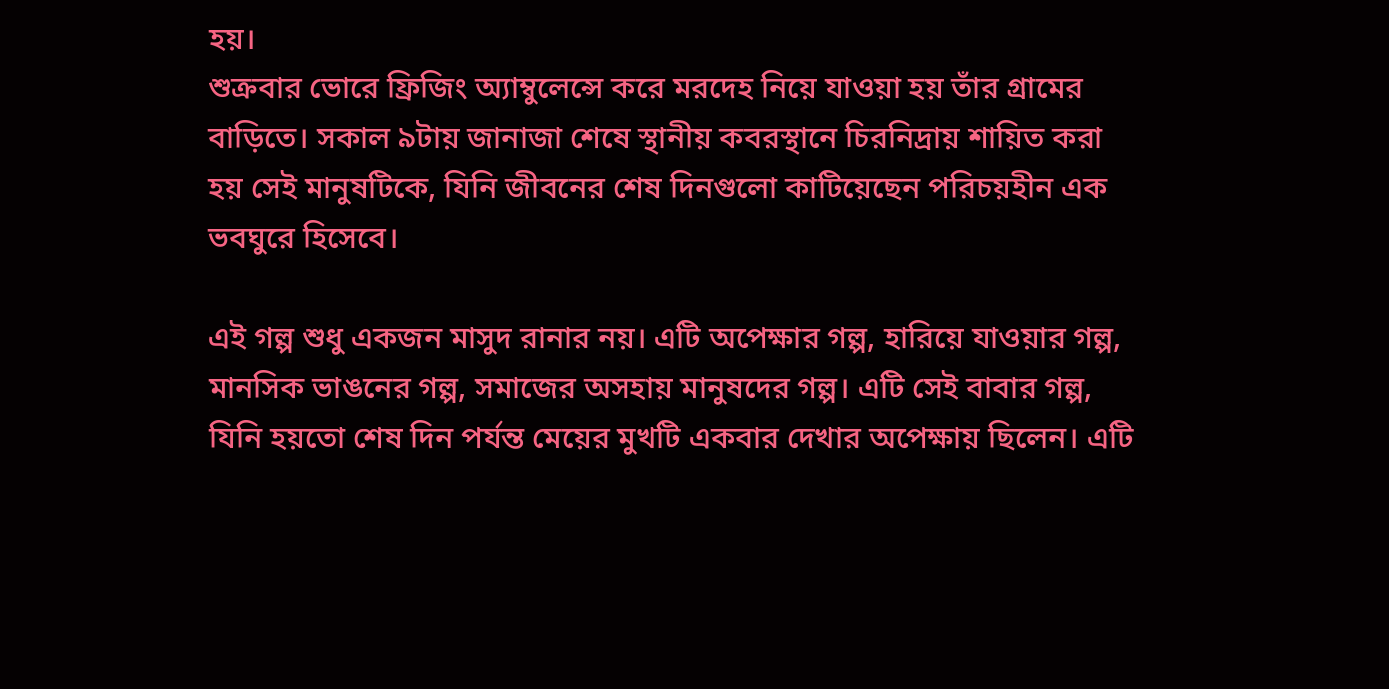হয়।
শুক্রবার ভোরে ফ্রিজিং অ্যাম্বুলেন্সে করে মরদেহ নিয়ে যাওয়া হয় তাঁর গ্রামের বাড়িতে। সকাল ৯টায় জানাজা শেষে স্থানীয় কবরস্থানে চিরনিদ্রায় শায়িত করা হয় সেই মানুষটিকে, যিনি জীবনের শেষ দিনগুলো কাটিয়েছেন পরিচয়হীন এক ভবঘুরে হিসেবে।

এই গল্প শুধু একজন মাসুদ রানার নয়। এটি অপেক্ষার গল্প, হারিয়ে যাওয়ার গল্প, মানসিক ভাঙনের গল্প, সমাজের অসহায় মানুষদের গল্প। এটি সেই বাবার গল্প, যিনি হয়তো শেষ দিন পর্যন্ত মেয়ের মুখটি একবার দেখার অপেক্ষায় ছিলেন। এটি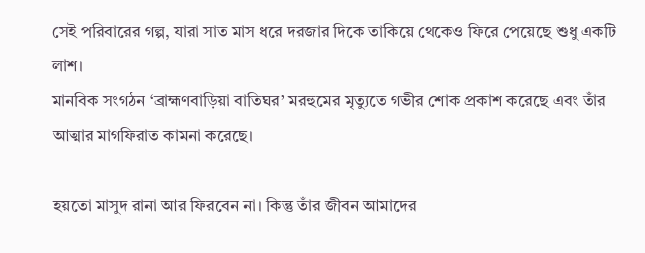সেই পরিবারের গল্প, যারা সাত মাস ধরে দরজার দিকে তাকিয়ে থেকেও ফিরে পেয়েছে শুধু একটি লাশ।
মানবিক সংগঠন ‘ব্রাহ্মণবাড়িয়া বাতিঘর’ মরহুমের মৃত্যুতে গভীর শোক প্রকাশ করেছে এবং তাঁর আত্মার মাগফিরাত কামনা করেছে।

হয়তো মাসুদ রানা আর ফিরবেন না। কিন্তু তাঁর জীবন আমাদের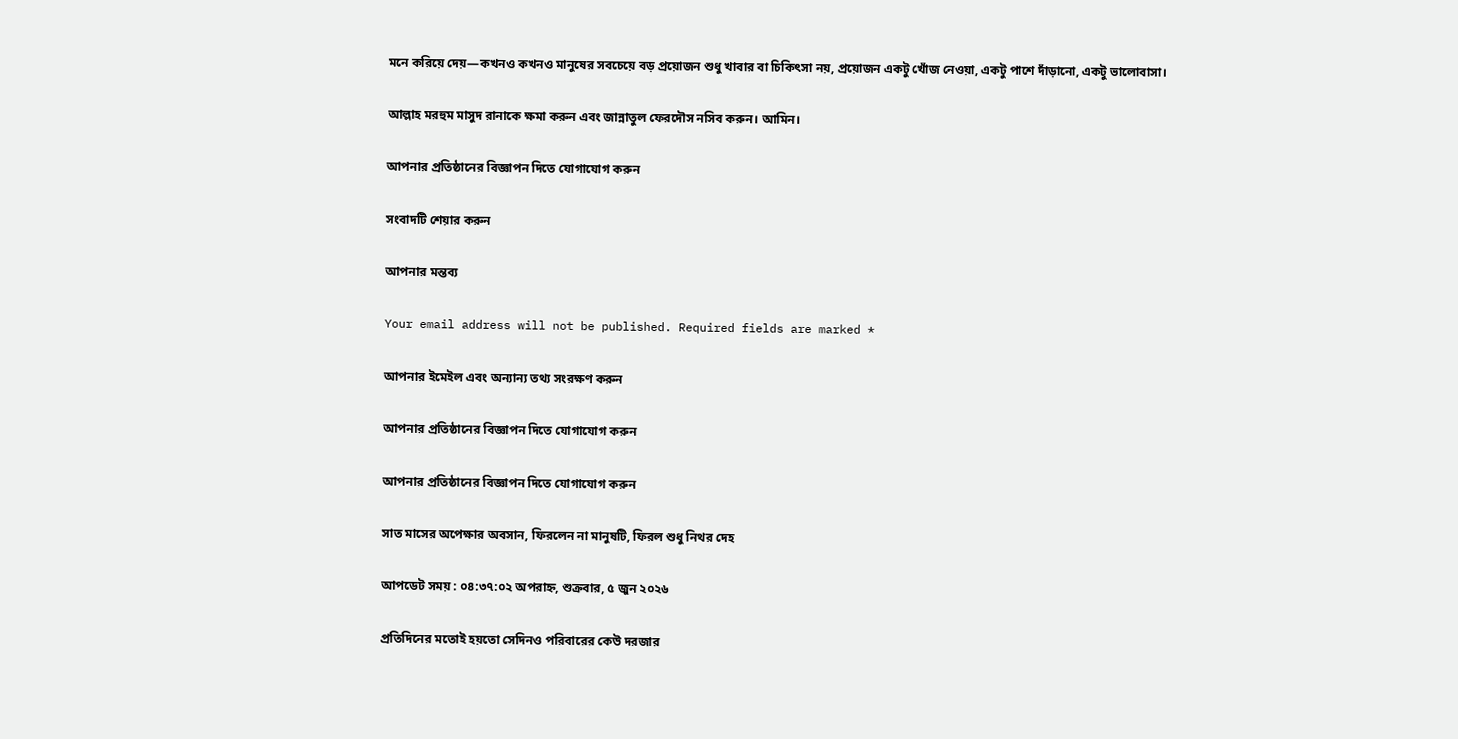মনে করিয়ে দেয়—কখনও কখনও মানুষের সবচেয়ে বড় প্রয়োজন শুধু খাবার বা চিকিৎসা নয়, প্রয়োজন একটু খোঁজ নেওয়া, একটু পাশে দাঁড়ানো, একটু ভালোবাসা।

আল্লাহ মরহুম মাসুদ রানাকে ক্ষমা করুন এবং জান্নাতুল ফেরদৌস নসিব করুন। আমিন।

আপনার প্রতিষ্ঠানের বিজ্ঞাপন দিতে যোগাযোগ করুন

সংবাদটি শেয়ার করুন

আপনার মন্তব্য

Your email address will not be published. Required fields are marked *

আপনার ইমেইল এবং অন্যান্য তথ্য সংরক্ষণ করুন

আপনার প্রতিষ্ঠানের বিজ্ঞাপন দিতে যোগাযোগ করুন

আপনার প্রতিষ্ঠানের বিজ্ঞাপন দিতে যোগাযোগ করুন

সাত মাসের অপেক্ষার অবসান, ফিরলেন না মানুষটি, ফিরল শুধু নিথর দেহ

আপডেট সময় : ০৪:৩৭:০২ অপরাহ্ন, শুক্রবার, ৫ জুন ২০২৬

প্রতিদিনের মতোই হয়তো সেদিনও পরিবারের কেউ দরজার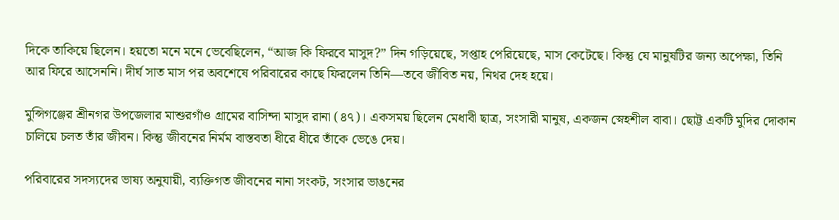দিকে তাকিয়ে ছিলেন। হয়তো মনে মনে ভেবেছিলেন, “আজ কি ফিরবে মাসুদ?” দিন গড়িয়েছে, সপ্তাহ পেরিয়েছে, মাস কেটেছে। কিন্তু যে মানুষটির জন্য অপেক্ষা, তিনি আর ফিরে আসেননি। দীর্ঘ সাত মাস পর অবশেষে পরিবারের কাছে ফিরলেন তিনি—তবে জীবিত নয়, নিথর দেহ হয়ে।

মুন্সিগঞ্জের শ্রীনগর উপজেলার মাশুরগাঁও গ্রামের বাসিন্দা মাসুদ রানা (৪৭)। একসময় ছিলেন মেধাবী ছাত্র, সংসারী মানুষ, একজন স্নেহশীল বাবা। ছোট্ট একটি মুদির দোকান চালিয়ে চলত তাঁর জীবন। কিন্তু জীবনের নির্মম বাস্তবতা ধীরে ধীরে তাঁকে ভেঙে দেয়।

পরিবারের সদস্যদের ভাষ্য অনুযায়ী, ব্যক্তিগত জীবনের নানা সংকট, সংসার ভাঙনের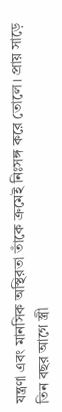যন্ত্রণা এবং মানসিক অস্থিরতা তাঁকে ক্রমেই নিঃসঙ্গ করে তোলে। প্রায় সাড়ে তিন বছর আগে স্ত্রী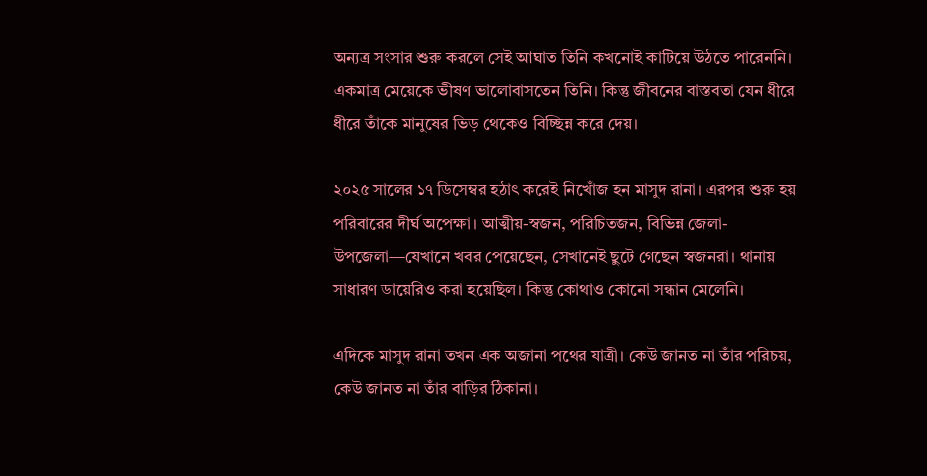অন্যত্র সংসার শুরু করলে সেই আঘাত তিনি কখনোই কাটিয়ে উঠতে পারেননি। একমাত্র মেয়েকে ভীষণ ভালোবাসতেন তিনি। কিন্তু জীবনের বাস্তবতা যেন ধীরে ধীরে তাঁকে মানুষের ভিড় থেকেও বিচ্ছিন্ন করে দেয়।

২০২৫ সালের ১৭ ডিসেম্বর হঠাৎ করেই নিখোঁজ হন মাসুদ রানা। এরপর শুরু হয় পরিবারের দীর্ঘ অপেক্ষা। আত্মীয়-স্বজন, পরিচিতজন, বিভিন্ন জেলা-উপজেলা—যেখানে খবর পেয়েছেন, সেখানেই ছুটে গেছেন স্বজনরা। থানায় সাধারণ ডায়েরিও করা হয়েছিল। কিন্তু কোথাও কোনো সন্ধান মেলেনি।

এদিকে মাসুদ রানা তখন এক অজানা পথের যাত্রী। কেউ জানত না তাঁর পরিচয়, কেউ জানত না তাঁর বাড়ির ঠিকানা।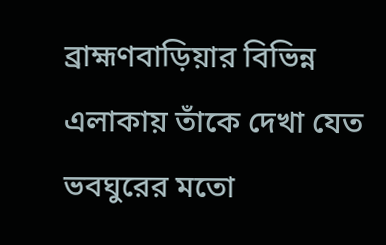ব্রাহ্মণবাড়িয়ার বিভিন্ন এলাকায় তাঁকে দেখা যেত ভবঘুরের মতো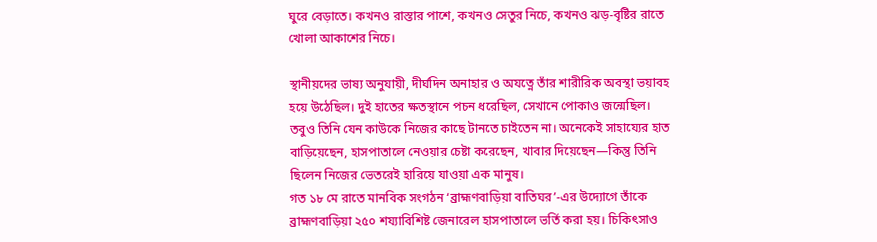ঘুরে বেড়াতে। কখনও রাস্তার পাশে, কখনও সেতুর নিচে, কখনও ঝড়-বৃষ্টির রাতে খোলা আকাশের নিচে।

স্থানীয়দের ভাষ্য অনুযায়ী, দীর্ঘদিন অনাহার ও অযত্নে তাঁর শারীরিক অবস্থা ভয়াবহ হয়ে উঠেছিল। দুই হাতের ক্ষতস্থানে পচন ধরেছিল, সেখানে পোকাও জন্মেছিল। তবুও তিনি যেন কাউকে নিজের কাছে টানতে চাইতেন না। অনেকেই সাহায্যের হাত বাড়িয়েছেন, হাসপাতালে নেওয়ার চেষ্টা করেছেন, খাবার দিয়েছেন—কিন্তু তিনি ছিলেন নিজের ভেতরেই হারিয়ে যাওয়া এক মানুষ।
গত ১৮ মে রাতে মানবিক সংগঠন ‘ব্রাহ্মণবাড়িয়া বাতিঘর’-এর উদ্যোগে তাঁকে ব্রাহ্মণবাড়িয়া ২৫০ শয্যাবিশিষ্ট জেনারেল হাসপাতালে ভর্তি করা হয়। চিকিৎসাও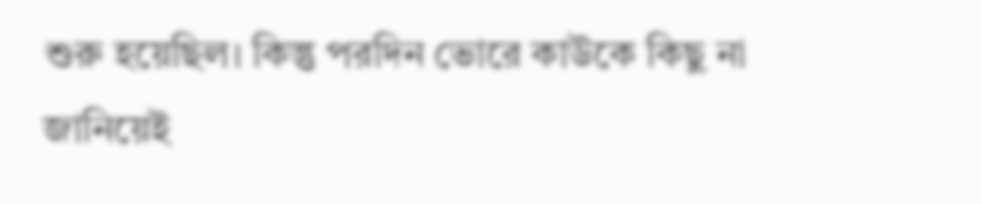শুরু হয়েছিল। কিন্তু পরদিন ভোরে কাউকে কিছু না জানিয়েই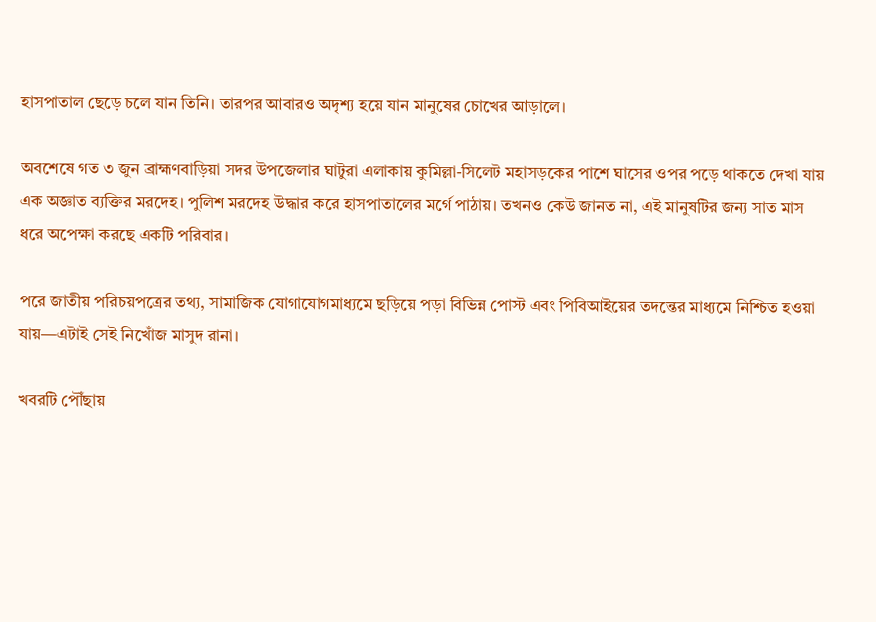হাসপাতাল ছেড়ে চলে যান তিনি। তারপর আবারও অদৃশ্য হয়ে যান মানুষের চোখের আড়ালে।

অবশেষে গত ৩ জুন ব্রাহ্মণবাড়িয়া সদর উপজেলার ঘাটুরা এলাকায় কুমিল্লা-সিলেট মহাসড়কের পাশে ঘাসের ওপর পড়ে থাকতে দেখা যায় এক অজ্ঞাত ব্যক্তির মরদেহ। পুলিশ মরদেহ উদ্ধার করে হাসপাতালের মর্গে পাঠায়। তখনও কেউ জানত না, এই মানুষটির জন্য সাত মাস ধরে অপেক্ষা করছে একটি পরিবার।

পরে জাতীয় পরিচয়পত্রের তথ্য, সামাজিক যোগাযোগমাধ্যমে ছড়িয়ে পড়া বিভিন্ন পোস্ট এবং পিবিআইয়ের তদন্তের মাধ্যমে নিশ্চিত হওয়া যায়—এটাই সেই নিখোঁজ মাসুদ রানা।

খবরটি পৌঁছায়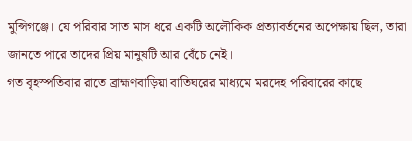মুন্সিগঞ্জে। যে পরিবার সাত মাস ধরে একটি অলৌকিক প্রত্যাবর্তনের অপেক্ষায় ছিল, তারা জানতে পারে তাদের প্রিয় মানুষটি আর বেঁচে নেই।
গত বৃহস্পতিবার রাতে ব্রাহ্মণবাড়িয়া বাতিঘরের মাধ্যমে মরদেহ পরিবারের কাছে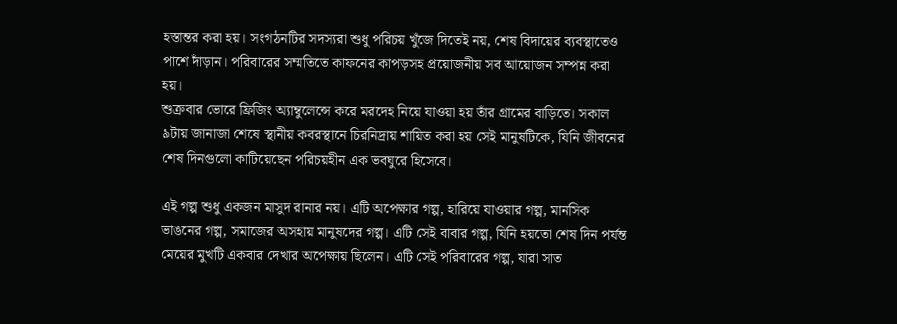হস্তান্তর করা হয়। সংগঠনটির সদস্যরা শুধু পরিচয় খুঁজে দিতেই নয়, শেষ বিদায়ের ব্যবস্থাতেও পাশে দাঁড়ান। পরিবারের সম্মতিতে কাফনের কাপড়সহ প্রয়োজনীয় সব আয়োজন সম্পন্ন করা হয়।
শুক্রবার ভোরে ফ্রিজিং অ্যাম্বুলেন্সে করে মরদেহ নিয়ে যাওয়া হয় তাঁর গ্রামের বাড়িতে। সকাল ৯টায় জানাজা শেষে স্থানীয় কবরস্থানে চিরনিদ্রায় শায়িত করা হয় সেই মানুষটিকে, যিনি জীবনের শেষ দিনগুলো কাটিয়েছেন পরিচয়হীন এক ভবঘুরে হিসেবে।

এই গল্প শুধু একজন মাসুদ রানার নয়। এটি অপেক্ষার গল্প, হারিয়ে যাওয়ার গল্প, মানসিক ভাঙনের গল্প, সমাজের অসহায় মানুষদের গল্প। এটি সেই বাবার গল্প, যিনি হয়তো শেষ দিন পর্যন্ত মেয়ের মুখটি একবার দেখার অপেক্ষায় ছিলেন। এটি সেই পরিবারের গল্প, যারা সাত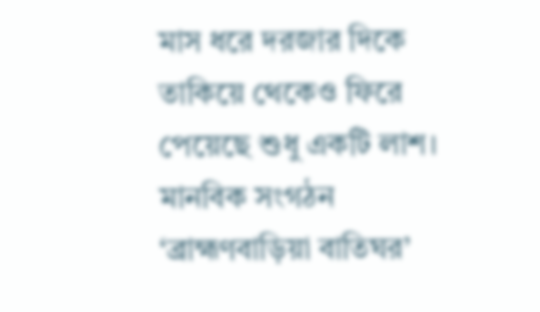মাস ধরে দরজার দিকে তাকিয়ে থেকেও ফিরে পেয়েছে শুধু একটি লাশ।
মানবিক সংগঠন ‘ব্রাহ্মণবাড়িয়া বাতিঘর’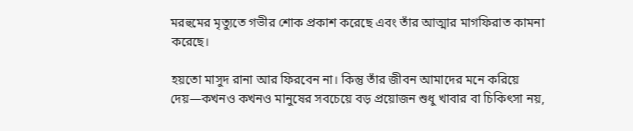মরহুমের মৃত্যুতে গভীর শোক প্রকাশ করেছে এবং তাঁর আত্মার মাগফিরাত কামনা করেছে।

হয়তো মাসুদ রানা আর ফিরবেন না। কিন্তু তাঁর জীবন আমাদের মনে করিয়ে দেয়—কখনও কখনও মানুষের সবচেয়ে বড় প্রয়োজন শুধু খাবার বা চিকিৎসা নয়,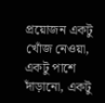প্রয়োজন একটু খোঁজ নেওয়া, একটু পাশে দাঁড়ানো, একটু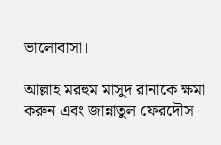ভালোবাসা।

আল্লাহ মরহুম মাসুদ রানাকে ক্ষমা করুন এবং জান্নাতুল ফেরদৌস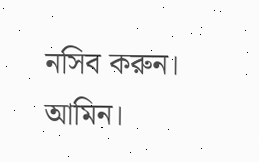নসিব করুন। আমিন।